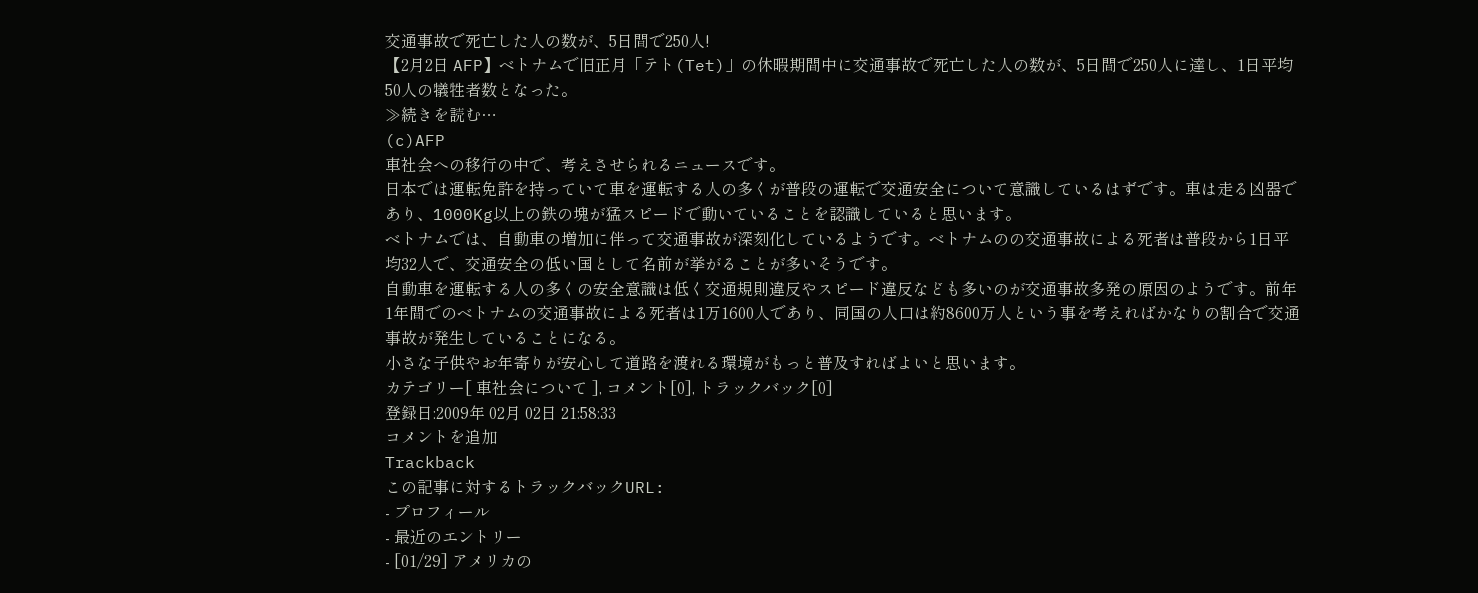交通事故で死亡した人の数が、5日間で250人!
【2月2日 AFP】ベトナムで旧正月「テト(Tet)」の休暇期間中に交通事故で死亡した人の数が、5日間で250人に達し、1日平均50人の犠牲者数となった。
≫続きを読む…
(c)AFP
車社会への移行の中で、考えさせられるニュースです。
日本では運転免許を持っていて車を運転する人の多くが普段の運転で交通安全について意識しているはずです。車は走る凶器であり、1000Kg以上の鉄の塊が猛スピードで動いていることを認識していると思います。
ベトナムでは、自動車の増加に伴って交通事故が深刻化しているようです。ベトナムのの交通事故による死者は普段から1日平均32人で、交通安全の低い国として名前が挙がることが多いそうです。
自動車を運転する人の多くの安全意識は低く交通規則違反やスピード違反なども多いのが交通事故多発の原因のようです。前年1年間でのベトナムの交通事故による死者は1万1600人であり、同国の人口は約8600万人という事を考えればかなりの割合で交通事故が発生していることになる。
小さな子供やお年寄りが安心して道路を渡れる環境がもっと普及すればよいと思います。
カテゴリー[ 車社会について ], コメント[0], トラックバック[0]
登録日:2009年 02月 02日 21:58:33
コメントを追加
Trackback
この記事に対するトラックバックURL:
- プロフィール
- 最近のエントリー
- [01/29] アメリカの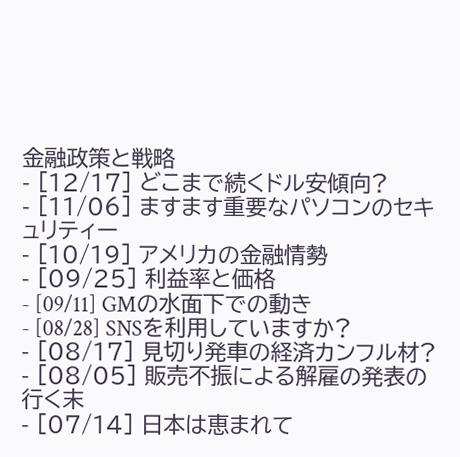金融政策と戦略
- [12/17] どこまで続くドル安傾向?
- [11/06] ますます重要なパソコンのセキュリティー
- [10/19] アメリカの金融情勢
- [09/25] 利益率と価格
- [09/11] GMの水面下での動き
- [08/28] SNSを利用していますか?
- [08/17] 見切り発車の経済カンフル材?
- [08/05] 販売不振による解雇の発表の行く末
- [07/14] 日本は恵まれて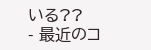いる??
- 最近のコ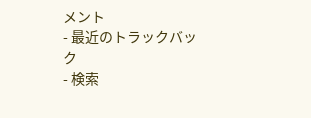メント
- 最近のトラックバック
- 検索